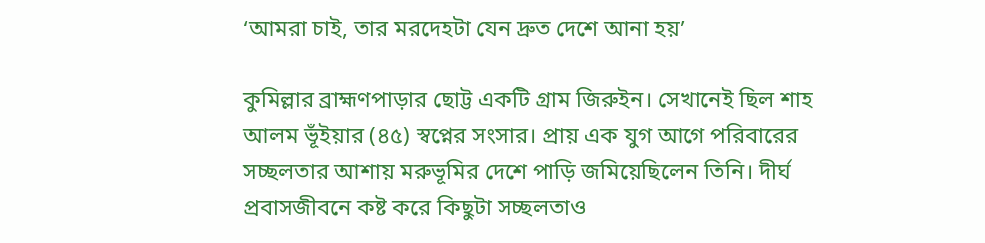‘আমরা চাই, তার মরদেহটা যেন দ্রুত দেশে আনা হয়’

কুমিল্লার ব্রাহ্মণপাড়ার ছোট্ট একটি গ্রাম জিরুইন। সেখানেই ছিল শাহ আলম ভূঁইয়ার (৪৫) স্বপ্নের সংসার। প্রায় এক যুগ আগে পরিবারের সচ্ছলতার আশায় মরুভূমির দেশে পাড়ি জমিয়েছিলেন তিনি। দীর্ঘ প্রবাসজীবনে কষ্ট করে কিছুটা সচ্ছলতাও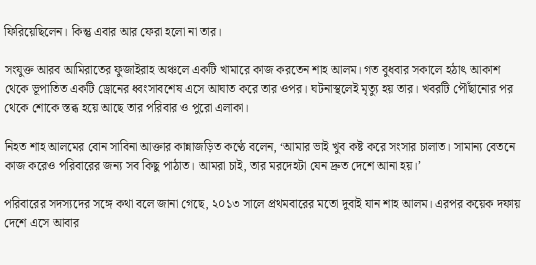ফিরিয়েছিলেন। কিন্তু এবার আর ফেরা হলো না তার।

সংযুক্ত আরব আমিরাতের ফুজাইরাহ অঞ্চলে একটি খামারে কাজ করতেন শাহ আলম। গত বুধবার সকালে হঠাৎ আকাশ থেকে ভূপাতিত একটি ড্রোনের ধ্বংসাবশেষ এসে আঘাত করে তার ওপর। ঘটনাস্থলেই মৃত্যু হয় তার। খবরটি পৌঁছানোর পর থেকে শোকে স্তব্ধ হয়ে আছে তার পরিবার ও পুরো এলাকা।

নিহত শাহ আলমের বোন সাবিনা আক্তার কান্নাজড়িত কণ্ঠে বলেন, ‘আমার ভাই খুব কষ্ট করে সংসার চালাত। সামান্য বেতনে কাজ করেও পরিবারের জন্য সব কিছু পাঠাত। আমরা চাই, তার মরদেহটা যেন দ্রুত দেশে আনা হয়।’

পরিবারের সদস্যদের সঙ্গে কথা বলে জানা গেছে, ২০১৩ সালে প্রথমবারের মতো দুবাই যান শাহ আলম। এরপর কয়েক দফায় দেশে এসে আবার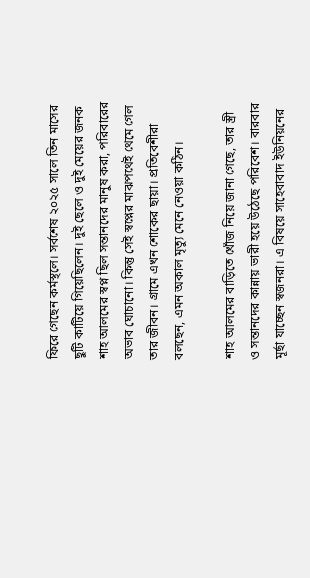ফিরে গেছেন কর্মস্থলে। সর্বশেষ ২০২৫ সালে তিন মাসের ছুটি কাটিয়ে গিয়েছিলেন। দুই ছেলে ও দুই মেয়ের জনক শাহ আলমের স্বপ্ন ছিল সন্তানদের মানুষ করা, পরিবারের অভাব ঘোচানো। কিন্তু সেই স্বপ্নের মাঝপথেই থেমে গেল তার জীবন। গ্রামে এখন শোকের ছায়া। প্রতিবেশীরা বলছেন, এমন অকাল মৃত্যু মেনে নেওয়া কঠিন।

শাহ আলমের বাড়িতে খোঁজ নিয়ে জানা গেছে, তার স্ত্রী ও সন্তানদের কান্নায় ভারী হয়ে উঠেছে পরিবেশ। বারবার মূর্ছা যাচ্ছেন স্বজনরা। এ বিষয়ে সাহেবাবাদ ইউনিয়নের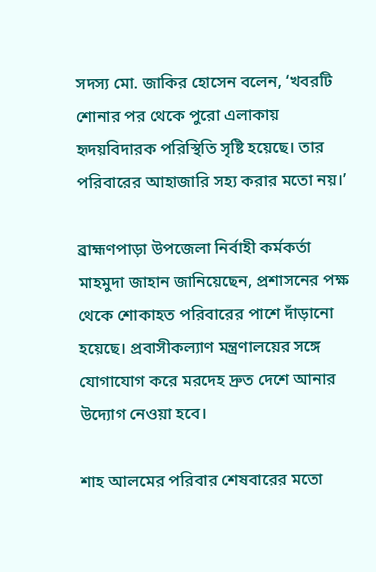সদস্য মো. জাকির হোসেন বলেন, ‘খবরটি শোনার পর থেকে পুরো এলাকায় হৃদয়বিদারক পরিস্থিতি সৃষ্টি হয়েছে। তার পরিবারের আহাজারি সহ্য করার মতো নয়।’

ব্রাহ্মণপাড়া উপজেলা নির্বাহী কর্মকর্তা মাহমুদা জাহান জানিয়েছেন, প্রশাসনের পক্ষ থেকে শোকাহত পরিবারের পাশে দাঁড়ানো হয়েছে। প্রবাসীকল্যাণ মন্ত্রণালয়ের সঙ্গে যোগাযোগ করে মরদেহ দ্রুত দেশে আনার উদ্যোগ নেওয়া হবে।

শাহ আলমের পরিবার শেষবারের মতো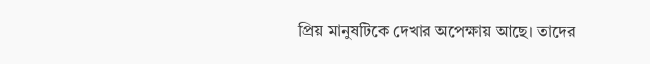প্রিয় মানুষটিকে দেখার অপেক্ষায় আছে। তাদের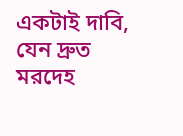একটাই দাবি, যেন দ্রুত মরদেহ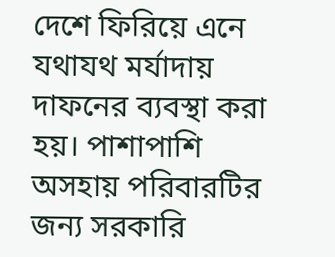দেশে ফিরিয়ে এনে যথাযথ মর্যাদায় দাফনের ব্যবস্থা করা হয়। পাশাপাশি অসহায় পরিবারটির জন্য সরকারি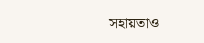সহায়তাও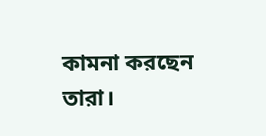কামনা করছেন তারা।